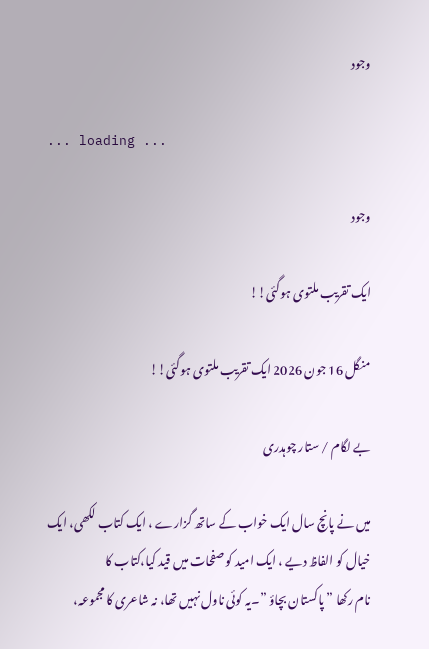وجود

... loading ...

وجود

ایک تقریب ملتوی ہوگئی!!

منگل 16 جون 2026 ایک تقریب ملتوی ہوگئی!!

بے لگام / ستار چوہدری

میں نے پانچ سال ایک خواب کے ساتھ گزارے ، ایک کتاب لکھی، ایک خیال کو الفاظ دیے ، ایک امید کو صفحات میں قید کیا،کتاب کا
نام رکھا ” پاکستان بچاؤ ”۔یہ کوئی ناول نہیں تھا، نہ شاعری کا مجموعہ،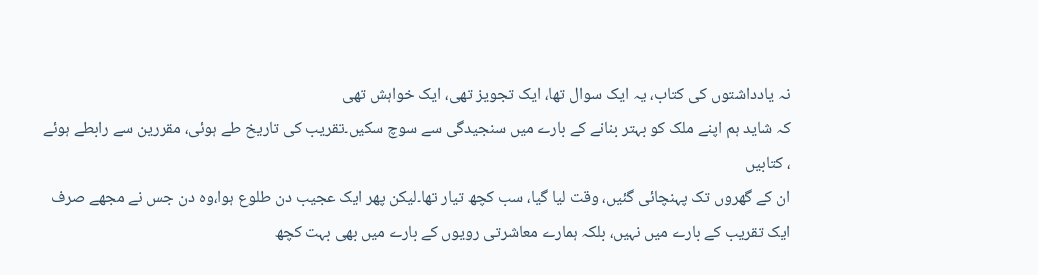نہ یادداشتوں کی کتاب، یہ ایک سوال تھا، ایک تجویز تھی، ایک خواہش تھی
کہ شاید ہم اپنے ملک کو بہتر بنانے کے بارے میں سنجیدگی سے سوچ سکیں۔تقریب کی تاریخ طے ہوئی، مقررین سے رابطے ہوئے ، کتابیں
ان کے گھروں تک پہنچائی گئیں، وقت لیا گیا، سب کچھ تیار تھا۔لیکن پھر ایک عجیب دن طلوع ہوا،وہ دن جس نے مجھے صرف ایک تقریب کے بارے میں نہیں، بلکہ ہمارے معاشرتی رویوں کے بارے میں بھی بہت کچھ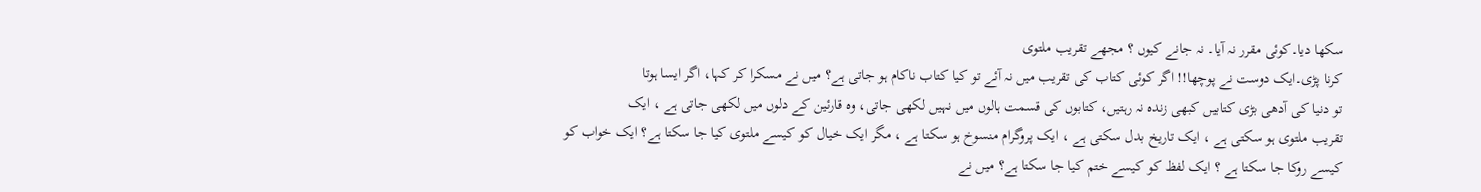سکھا دیا۔کوئی مقرر نہ آیا۔ نہ جانے کیوں ؟ مجھے تقریب ملتوی
کرنا پڑی۔ایک دوست نے پوچھا!! اگر کوئی کتاب کی تقریب میں نہ آئے تو کیا کتاب ناکام ہو جاتی ہے؟ میں نے مسکرا کر کہا، اگر ایسا ہوتا
تو دنیا کی آدھی بڑی کتابیں کبھی زندہ نہ رہتیں، کتابوں کی قسمت ہالوں میں نہیں لکھی جاتی، وہ قارئین کے دلوں میں لکھی جاتی ہے ، ایک
تقریب ملتوی ہو سکتی ہے ، ایک تاریخ بدل سکتی ہے ، ایک پروگرام منسوخ ہو سکتا ہے ، مگر ایک خیال کو کیسے ملتوی کیا جا سکتا ہے؟ ایک خواب کو
کیسے روکا جا سکتا ہے ؟ ایک لفظ کو کیسے ختم کیا جا سکتا ہے؟ میں نے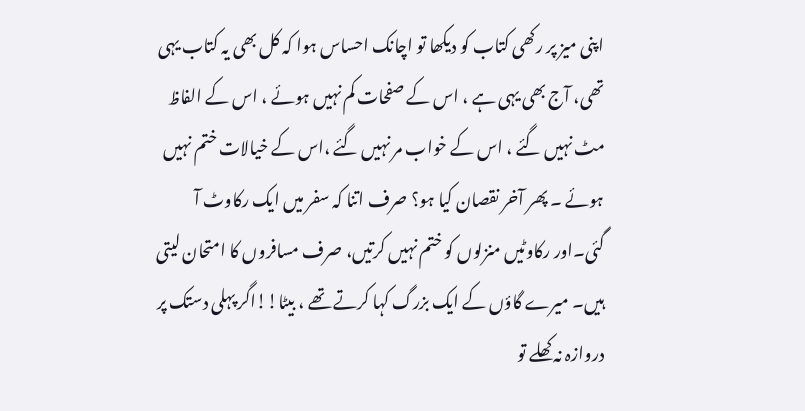اپنی میز پر رکھی کتاب کو دیکھا تو اچانک احساس ہوا کہ کل بھی یہ کتاب یہی
تھی، آج بھی یہی ہے ، اس کے صفحات کم نہیں ہوئے ، اس کے الفاظ مٹ نہیں گئے ، اس کے خواب مر نہیں گئے ،اس کے خیالات ختم نہیں
ہوئے ۔ پھر آخر نقصان کیا ہو؟ صرف اتنا کہ سفر میں ایک رکاوٹ آ گئی۔اور رکاوٹیں منزلوں کو ختم نہیں کرتیں، صرف مسافروں کا امتحان لیتی
ہیں۔ میرے گاؤں کے ایک بزرگ کہا کرتے تھے ، بیٹا!!اگر پہلی دستک پر دروازہ نہ کھلے تو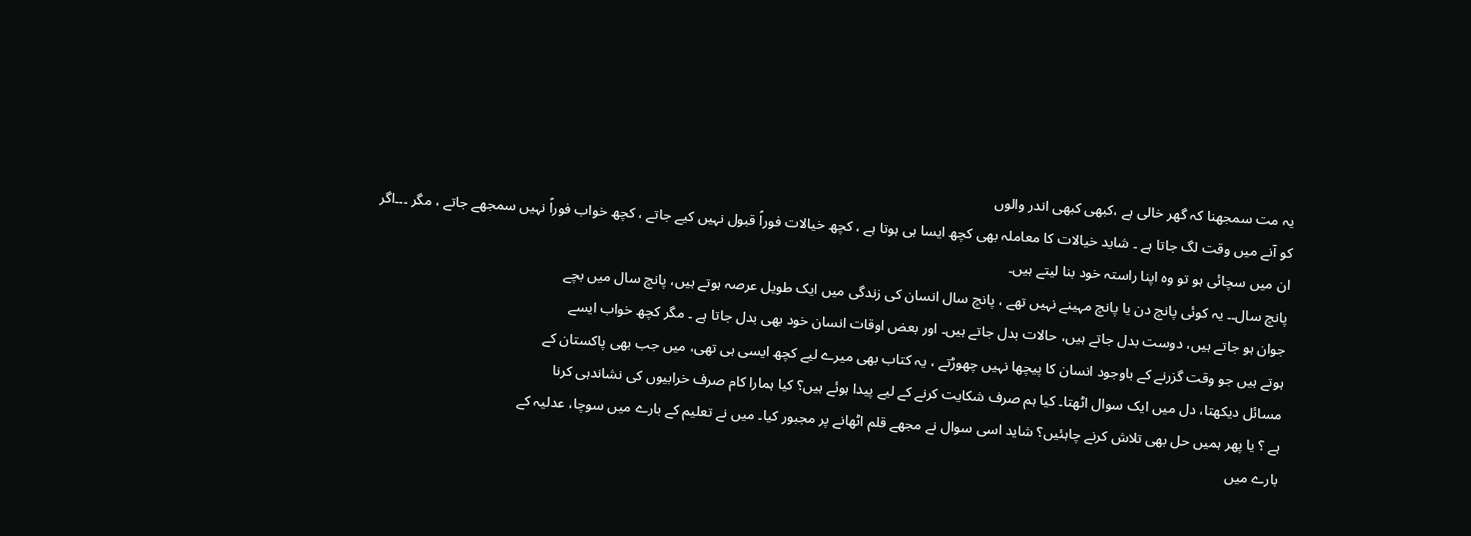یہ مت سمجھنا کہ گھر خالی ہے ،کبھی کبھی اندر والوں
کو آنے میں وقت لگ جاتا ہے ۔ شاید خیالات کا معاملہ بھی کچھ ایسا ہی ہوتا ہے ، کچھ خیالات فوراً قبول نہیں کیے جاتے ، کچھ خواب فوراً نہیں سمجھے جاتے ، مگر ۔۔۔اگر ان میں سچائی ہو تو وہ اپنا راستہ خود بنا لیتے ہیں۔
پانچ سال۔۔ یہ کوئی پانچ دن یا پانچ مہینے نہیں تھے ، پانچ سال انسان کی زندگی میں ایک طویل عرصہ ہوتے ہیں، پانچ سال میں بچے
جوان ہو جاتے ہیں، دوست بدل جاتے ہیں، حالات بدل جاتے ہیں۔ اور بعض اوقات انسان خود بھی بدل جاتا ہے ۔ مگر کچھ خواب ایسے
ہوتے ہیں جو وقت گزرنے کے باوجود انسان کا پیچھا نہیں چھوڑتے ، یہ کتاب بھی میرے لیے کچھ ایسی ہی تھی، میں جب بھی پاکستان کے
مسائل دیکھتا، دل میں ایک سوال اٹھتا۔ کیا ہم صرف شکایت کرنے کے لیے پیدا ہوئے ہیں؟ کیا ہمارا کام صرف خرابیوں کی نشاندہی کرنا
ہے ؟ یا پھر ہمیں حل بھی تلاش کرنے چاہئیں؟ شاید اسی سوال نے مجھے قلم اٹھانے پر مجبور کیا۔ میں نے تعلیم کے بارے میں سوچا، عدلیہ کے
بارے میں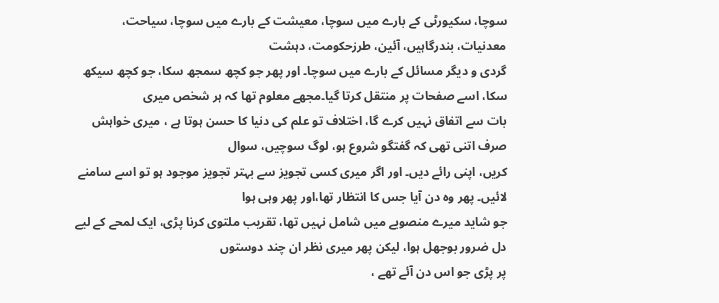سوچا، سکیورٹی کے بارے میں سوچا، معیشت کے بارے میں سوچا، سیاحت، معدنیات، بندرگاہیں، آئین، طرزحکومت، دہشت
گردی و دیگر مسائل کے بارے میں سوچا۔ اور پھر جو کچھ سمجھ سکا، جو کچھ سیکھ سکا، اسے صفحات پر منتقل کرتا گیا۔مجھے معلوم تھا کہ ہر شخص میری
بات سے اتفاق نہیں کرے گا، اختلاف تو علم کی دنیا کا حسن ہوتا ہے ، میری خواہش صرف اتنی تھی کہ گفتگو شروع ہو، لوگ سوچیں، سوال
کریں، اپنی رائے دیں۔ اور اگر میری کسی تجویز سے بہتر تجویز موجود ہو تو اسے سامنے لائیں۔ پھر وہ دن آیا جس کا انتظار تھا،اور پھر وہی ہوا
جو شاید میرے منصوبے میں شامل نہیں تھا، تقریب ملتوی کرنا پڑی، ایک لمحے کے لیے دل ضرور بوجھل ہوا، لیکن پھر میری نظر ان چند دوستوں
پر پڑی جو اس دن آئے تھے ،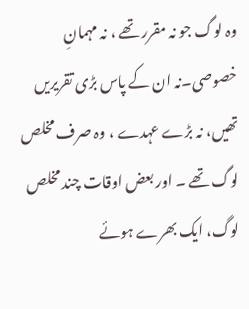وہ لوگ جو نہ مقرر تھے ، نہ مہمانِ خصوصی۔نہ ان کے پاس بڑی تقریریں تھیں، نہ بڑے عہدے ، وہ صرف مخلص
لوگ تھے ۔ اور بعض اوقات چند مخلص لوگ، ایک بھرے ہوئے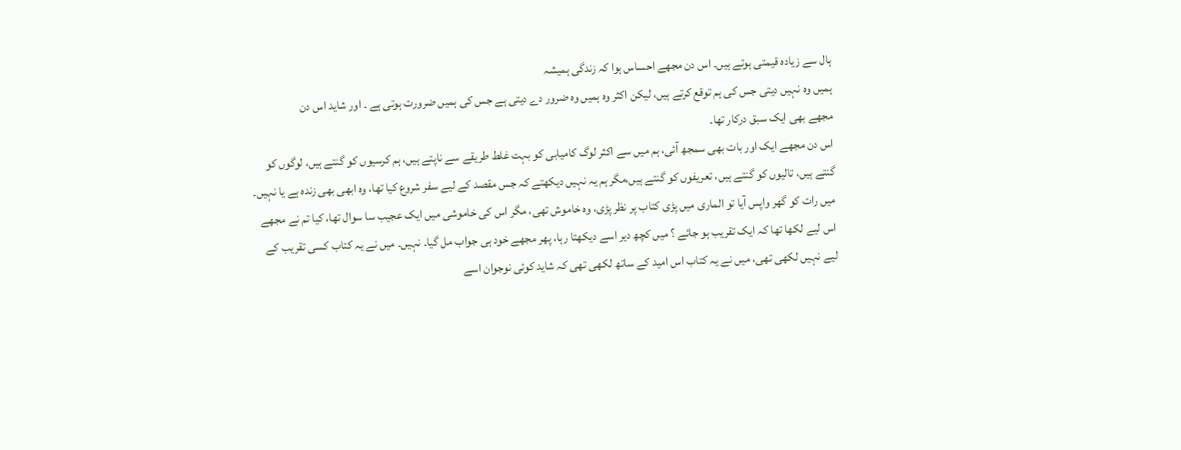ہال سے زیادہ قیمتی ہوتے ہیں۔ اس دن مجھے احساس ہوا کہ زندگی ہمیشہ
ہمیں وہ نہیں دیتی جس کی ہم توقع کرتے ہیں، لیکن اکثر وہ ہمیں وہ ضرور دے دیتی ہے جس کی ہمیں ضرورت ہوتی ہے ۔ اور شاید اس دن
مجھے بھی ایک سبق درکار تھا۔
اس دن مجھے ایک اور بات بھی سمجھ آئی، ہم میں سے اکثر لوگ کامیابی کو بہت غلط طریقے سے ناپتے ہیں، ہم کرسیوں کو گنتے ہیں، لوگوں کو
گنتے ہیں، تالیوں کو گنتے ہیں، تعریفوں کو گنتے ہیں،مگر ہم یہ نہیں دیکھتے کہ جس مقصد کے لیے سفر شروع کیا تھا، وہ ابھی بھی زندہ ہے یا نہیں۔
میں رات کو گھر واپس آیا تو الماری میں پڑی کتاب پر نظر پڑی، وہ خاموش تھی، مگر اس کی خاموشی میں ایک عجیب سا سوال تھا، کیا تم نے مجھے
اس لیے لکھا تھا کہ ایک تقریب ہو جائے ؟ میں کچھ دیر اسے دیکھتا رہا، پھر مجھے خود ہی جواب مل گیا۔ نہیں۔ میں نے یہ کتاب کسی تقریب کے
لیے نہیں لکھی تھی، میں نے یہ کتاب اس امید کے ساتھ لکھی تھی کہ شاید کوئی نوجوان اسے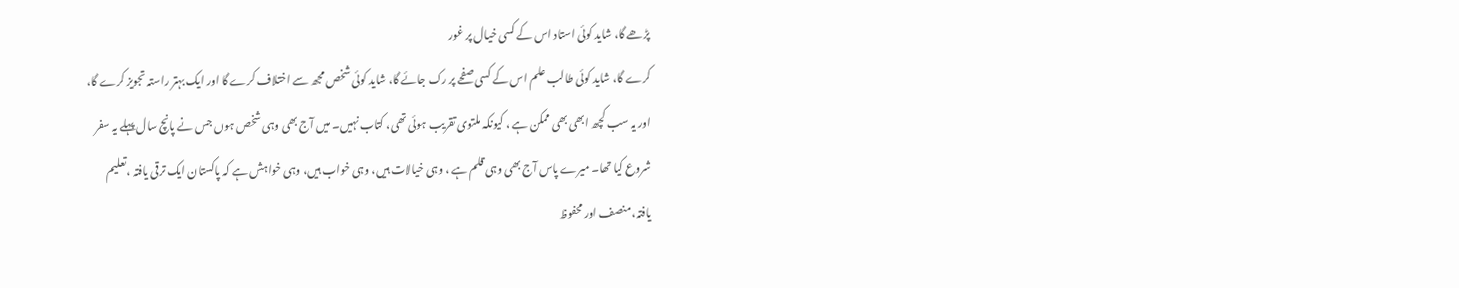پڑھے گا، شاید کوئی استاد اس کے کسی خیال پر غور
کرے گا، شاید کوئی طالب علم اس کے کسی صفحے پر رک جائے گا، شاید کوئی شخص مجھ سے اختلاف کرے گا اور ایک بہتر راستہ تجویز کرے گا،
اور یہ سب کچھ ابھی بھی ممکن ہے ، کیونکہ ملتوی تقریب ہوئی تھی، کتاب نہیں۔ میں آج بھی وہی شخص ہوں جس نے پانچ سال پہلے یہ سفر
شروع کیا تھا۔ میرے پاس آج بھی وہی قلم ہے ، وہی خیالات ہیں، وہی خواب ہیں، وہی خواہش ہے کہ پاکستان ایک ترقی یافتہ ،تعلیم
یافتہ، منصف اور محفوظ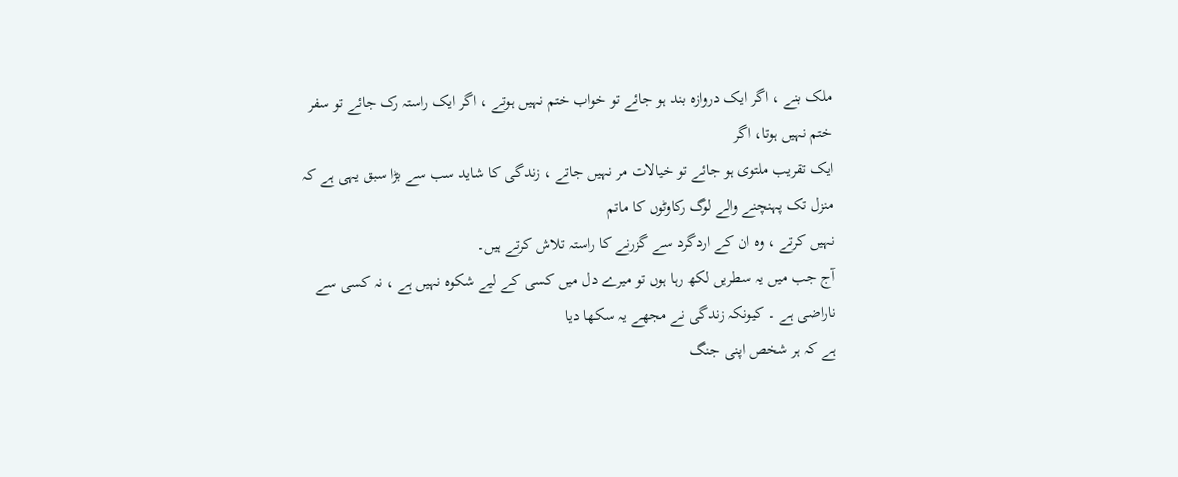ملک بنے ، اگر ایک دروازہ بند ہو جائے تو خواب ختم نہیں ہوتے ، اگر ایک راستہ رک جائے تو سفر ختم نہیں ہوتا، اگر
ایک تقریب ملتوی ہو جائے تو خیالات مر نہیں جاتے ، زندگی کا شاید سب سے بڑا سبق یہی ہے کہ منزل تک پہنچنے والے لوگ رکاوٹوں کا ماتم
نہیں کرتے ، وہ ان کے اردگرد سے گزرنے کا راستہ تلاش کرتے ہیں۔
آج جب میں یہ سطریں لکھ رہا ہوں تو میرے دل میں کسی کے لیے شکوہ نہیں ہے ، نہ کسی سے ناراضی ہے ۔ کیونکہ زندگی نے مجھے یہ سکھا دیا
ہے کہ ہر شخص اپنی جنگ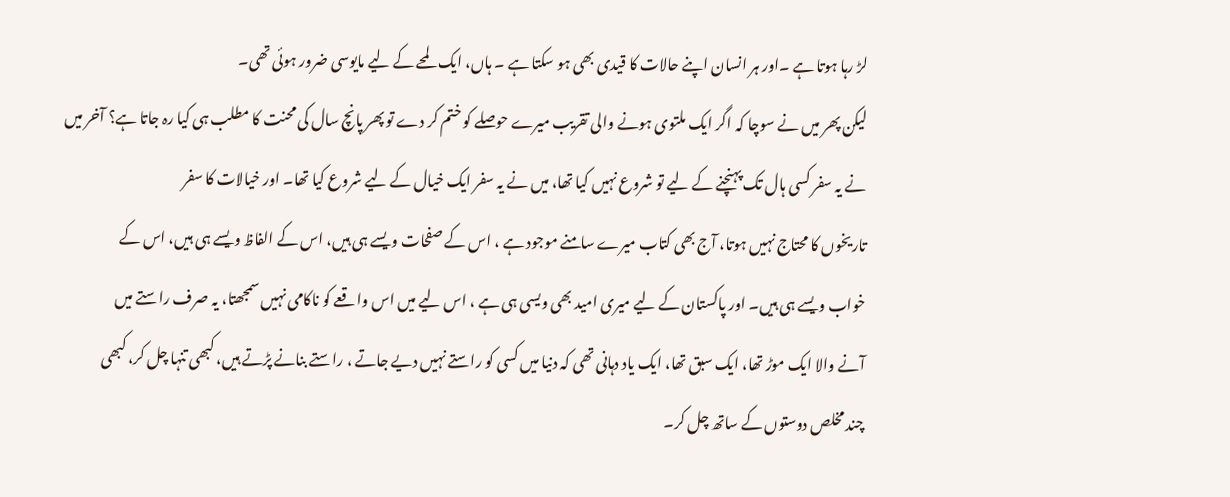لڑ رہا ہوتا ہے ۔اور ہر انسان اپنے حالات کا قیدی بھی ہو سکتا ہے ۔ ہاں، ایک لمحے کے لیے مایوسی ضرور ہوئی تھی۔
لیکن پھر میں نے سوچا کہ اگر ایک ملتوی ہونے والی تقریب میرے حوصلے کو ختم کر دے تو پھر پانچ سال کی محنت کا مطلب ہی کیا رہ جاتا ہے؟ آخر میں نے یہ سفر کسی ہال تک پہنچنے کے لیے تو شروع نہیں کیا تھا، میں نے یہ سفر ایک خیال کے لیے شروع کیا تھا۔ اور خیالات کا سفر
تاریخوں کا محتاج نہیں ہوتا، آج بھی کتاب میرے سامنے موجود ہے ، اس کے صفحات ویسے ہی ہیں، اس کے الفاظ ویسے ہی ہیں، اس کے
خواب ویسے ہی ہیں۔ اور پاکستان کے لیے میری امید بھی ویسی ہی ہے ، اس لیے میں اس واقعے کو ناکامی نہیں سمجھتا، یہ صرف راستے میں
آنے والا ایک موڑ تھا، ایک سبق تھا، ایک یاد دہانی تھی کہ دنیا میں کسی کو راستے نہیں دیے جاتے ، راستے بنانے پڑتے ہیں، کبھی تنہا چل کر، کبھی
چند مخلص دوستوں کے ساتھ چل کر۔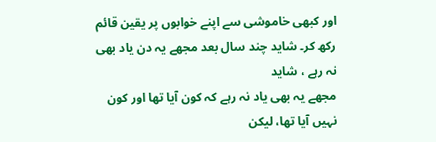اور کبھی خاموشی سے اپنے خوابوں پر یقین قائم رکھ کر۔ شاید چند سال بعد مجھے یہ دن یاد بھی نہ رہے ، شاید
مجھے یہ بھی یاد نہ رہے کہ کون آیا تھا اور کون نہیں آیا تھا، لیکن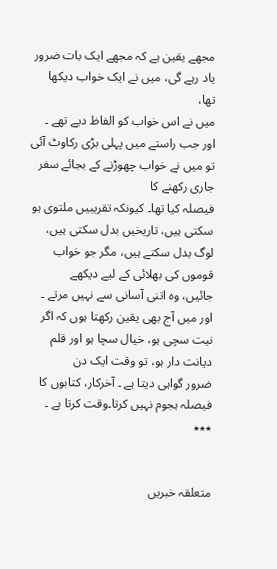مجھے یقین ہے کہ مجھے ایک بات ضرور یاد رہے گی، میں نے ایک خواب دیکھا تھا،
میں نے اس خواب کو الفاظ دیے تھے ۔ اور جب راستے میں پہلی بڑی رکاوٹ آئی تو میں نے خواب چھوڑنے کے بجائے سفر جاری رکھنے کا
فیصلہ کیا تھا۔ کیونکہ تقریبیں ملتوی ہو سکتی ہیں، تاریخیں بدل سکتی ہیں، لوگ بدل سکتے ہیں، مگر جو خواب قوموں کی بھلائی کے لیے دیکھے
جائیں، وہ اتنی آسانی سے نہیں مرتے ۔ اور میں آج بھی یقین رکھتا ہوں کہ اگر نیت سچی ہو، خیال سچا ہو اور قلم دیانت دار ہو، تو وقت ایک دن
ضرور گواہی دیتا ہے ۔ آخرکار، کتابوں کا فیصلہ ہجوم نہیں کرتا۔وقت کرتا ہے ۔
٭٭٭


متعلقہ خبریں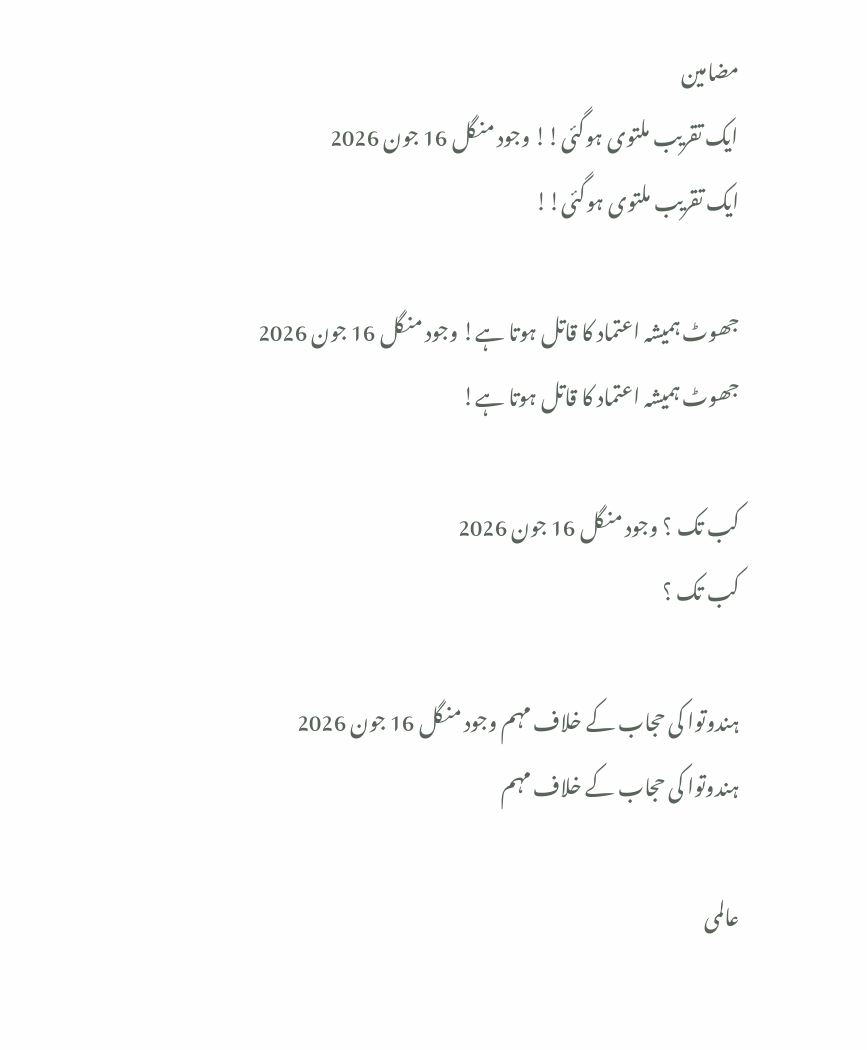مضامین
ایک تقریب ملتوی ہوگئی!! وجود منگل 16 جون 2026
ایک تقریب ملتوی ہوگئی!!

جھوٹ ہمیشہ اعتماد کا قاتل ہوتا ہے! وجود منگل 16 جون 2026
جھوٹ ہمیشہ اعتماد کا قاتل ہوتا ہے!

کب تک ؟ وجود منگل 16 جون 2026
کب تک ؟

ہندوتوا کی حجاب کے خلاف مہم وجود منگل 16 جون 2026
ہندوتوا کی حجاب کے خلاف مہم

عالمی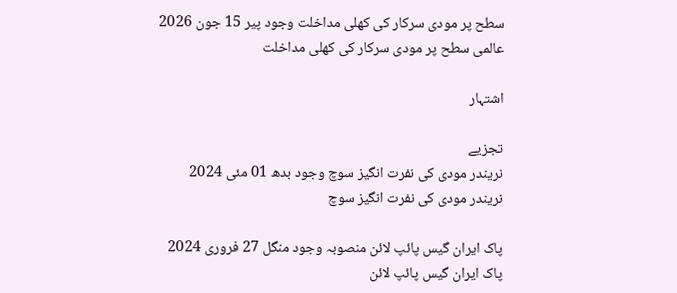سطح پر مودی سرکار کی کھلی مداخلت وجود پیر 15 جون 2026
عالمی سطح پر مودی سرکار کی کھلی مداخلت

اشتہار

تجزیے
نریندر مودی کی نفرت انگیز سوچ وجود بدھ 01 مئی 2024
نریندر مودی کی نفرت انگیز سوچ

پاک ایران گیس پائپ لائن منصوبہ وجود منگل 27 فروری 2024
پاک ایران گیس پائپ لائن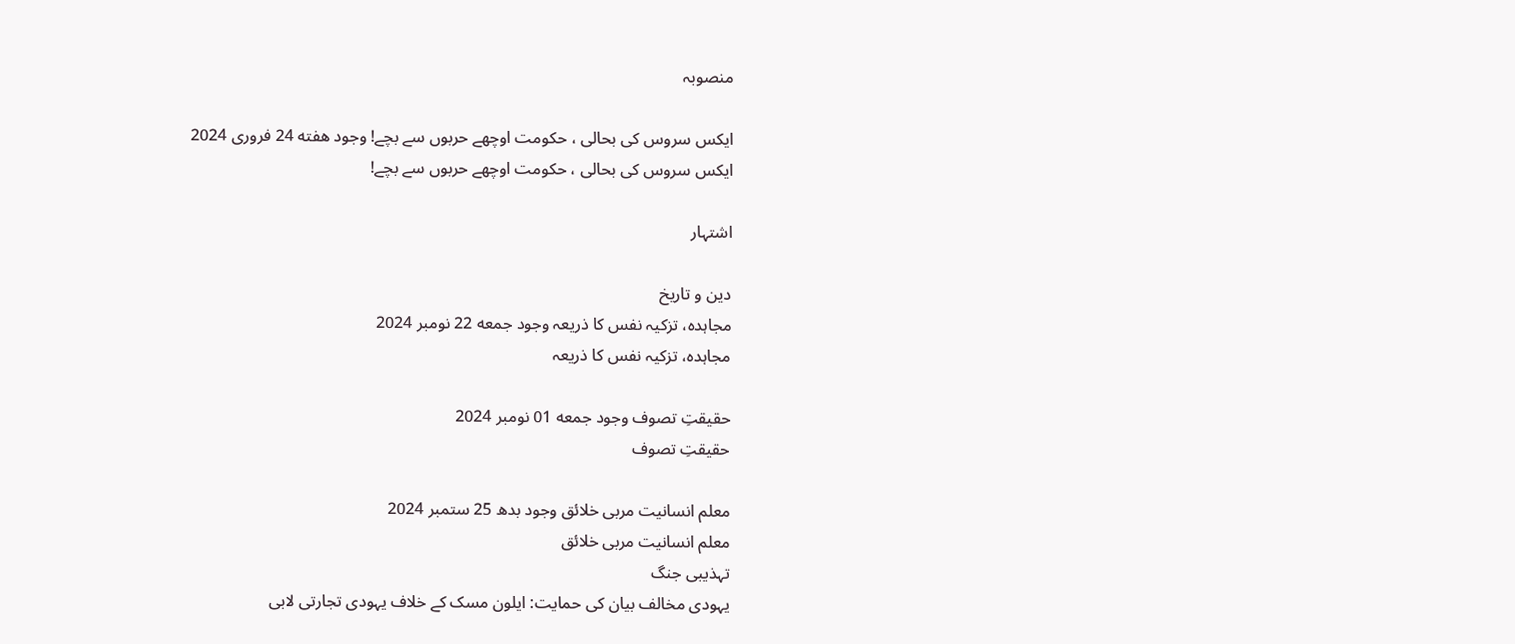منصوبہ

ایکس سروس کی بحالی ، حکومت اوچھے حربوں سے بچے! وجود هفته 24 فروری 2024
ایکس سروس کی بحالی ، حکومت اوچھے حربوں سے بچے!

اشتہار

دین و تاریخ
مجاہدہ، تزکیہ نفس کا ذریعہ وجود جمعه 22 نومبر 2024
مجاہدہ، تزکیہ نفس کا ذریعہ

حقیقتِ تصوف وجود جمعه 01 نومبر 2024
حقیقتِ تصوف

معلم انسانیت مربی خلائق وجود بدھ 25 ستمبر 2024
معلم انسانیت مربی خلائق
تہذیبی جنگ
یہودی مخالف بیان کی حمایت: ایلون مسک کے خلاف یہودی تجارتی لابی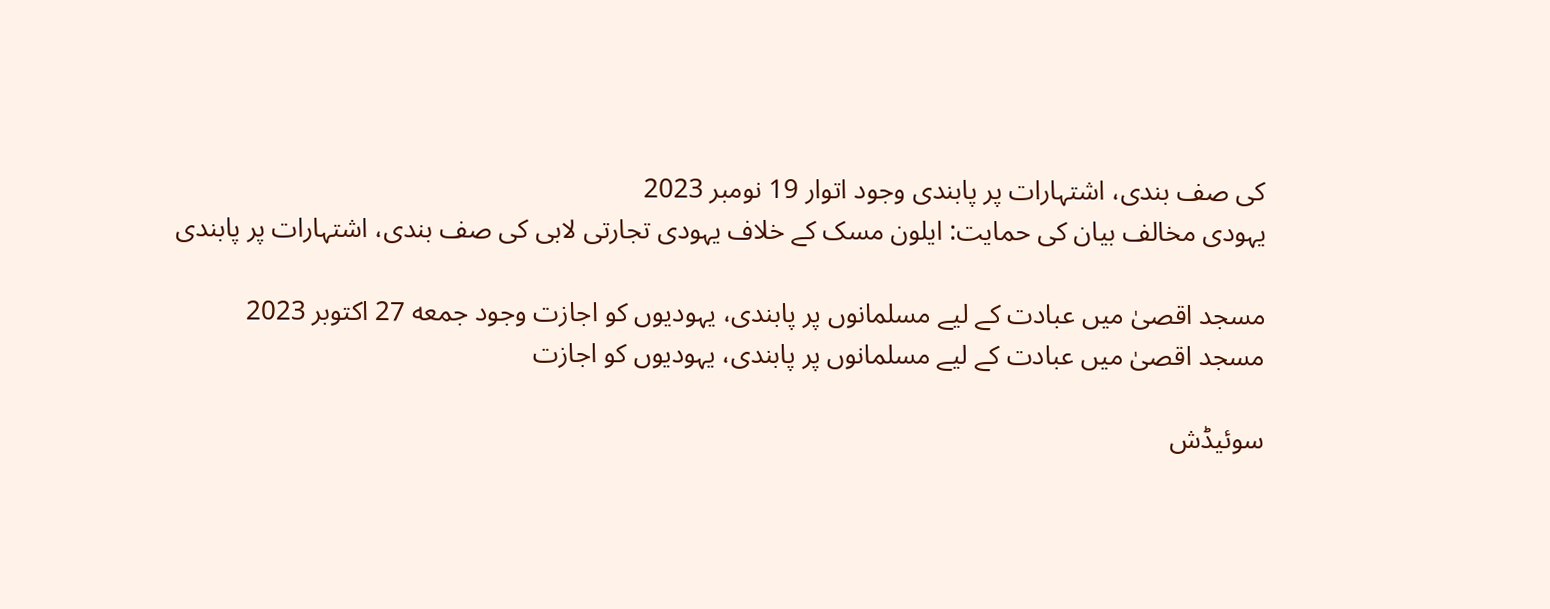کی صف بندی، اشتہارات پر پابندی وجود اتوار 19 نومبر 2023
یہودی مخالف بیان کی حمایت: ایلون مسک کے خلاف یہودی تجارتی لابی کی صف بندی، اشتہارات پر پابندی

مسجد اقصیٰ میں عبادت کے لیے مسلمانوں پر پابندی، یہودیوں کو اجازت وجود جمعه 27 اکتوبر 2023
مسجد اقصیٰ میں عبادت کے لیے مسلمانوں پر پابندی، یہودیوں کو اجازت

سوئیڈش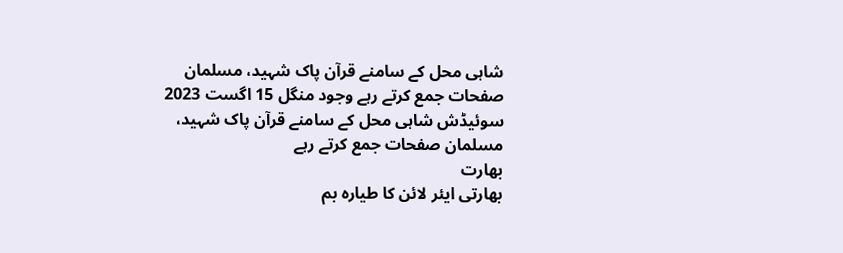شاہی محل کے سامنے قرآن پاک شہید، مسلمان صفحات جمع کرتے رہے وجود منگل 15 اگست 2023
سوئیڈش شاہی محل کے سامنے قرآن پاک شہید، مسلمان صفحات جمع کرتے رہے
بھارت
بھارتی ایئر لائن کا طیارہ بم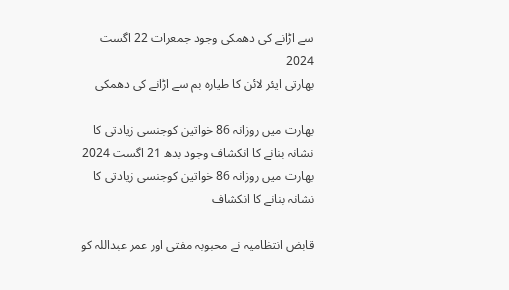سے اڑانے کی دھمکی وجود جمعرات 22 اگست 2024
بھارتی ایئر لائن کا طیارہ بم سے اڑانے کی دھمکی

بھارت میں روزانہ 86 خواتین کوجنسی زیادتی کا نشانہ بنانے کا انکشاف وجود بدھ 21 اگست 2024
بھارت میں روزانہ 86 خواتین کوجنسی زیادتی کا نشانہ بنانے کا انکشاف

قابض انتظامیہ نے محبوبہ مفتی اور عمر عبداللہ کو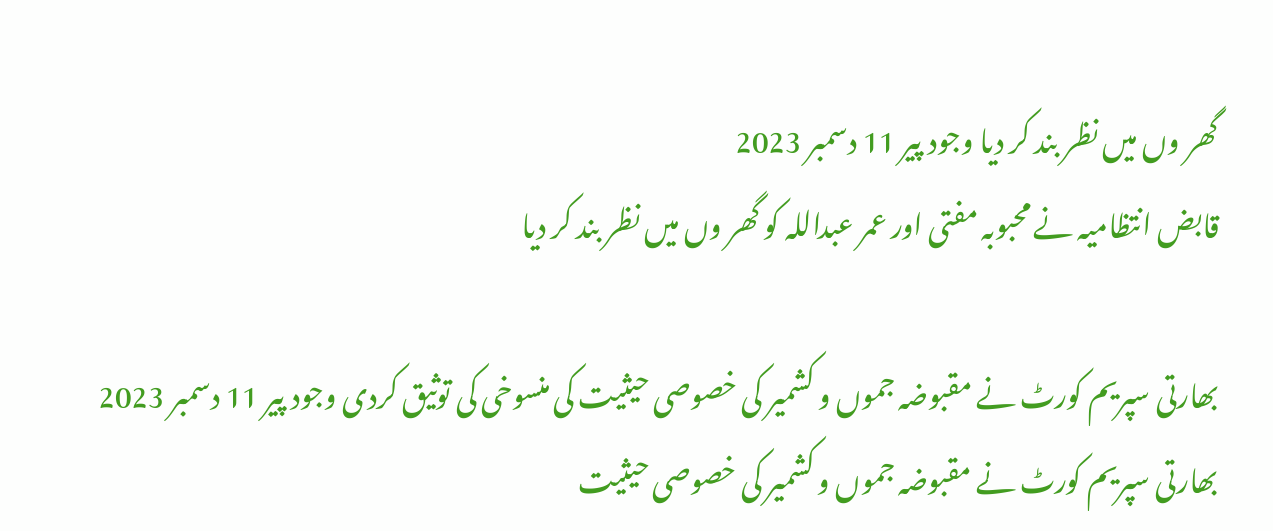گھر وں میں نظر بند کر دیا وجود پیر 11 دسمبر 2023
قابض انتظامیہ نے محبوبہ مفتی اور عمر عبداللہ کو گھر وں میں نظر بند کر دیا

بھارتی سپریم کورٹ نے مقبوضہ جموں و کشمیر کی خصوصی حیثیت کی منسوخی کی توثیق کردی وجود پیر 11 دسمبر 2023
بھارتی سپریم کورٹ نے مقبوضہ جموں و کشمیر کی خصوصی حیثیت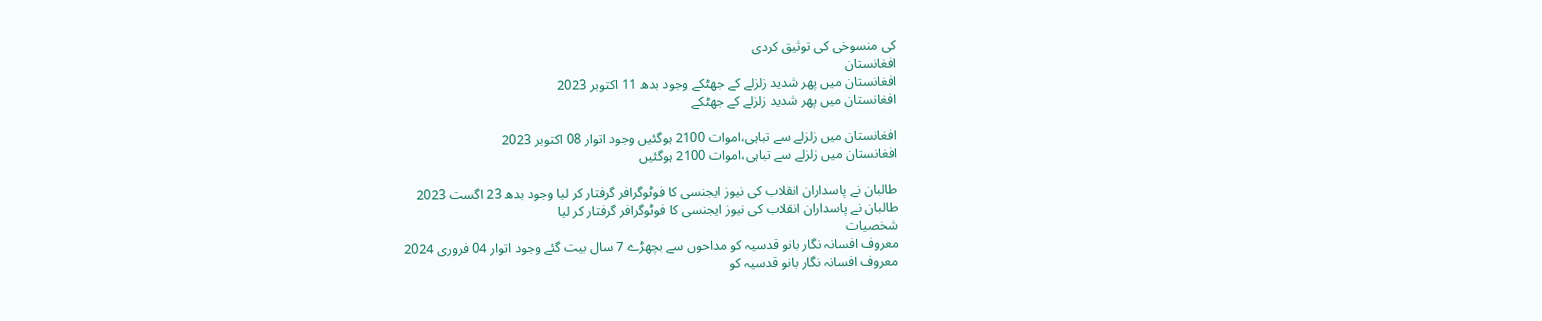کی منسوخی کی توثیق کردی
افغانستان
افغانستان میں پھر شدید زلزلے کے جھٹکے وجود بدھ 11 اکتوبر 2023
افغانستان میں پھر شدید زلزلے کے جھٹکے

افغانستان میں زلزلے سے تباہی،اموات 2100 ہوگئیں وجود اتوار 08 اکتوبر 2023
افغانستان میں زلزلے سے تباہی،اموات 2100 ہوگئیں

طالبان نے پاسداران انقلاب کی نیوز ایجنسی کا فوٹوگرافر گرفتار کر لیا وجود بدھ 23 اگست 2023
طالبان نے پاسداران انقلاب کی نیوز ایجنسی کا فوٹوگرافر گرفتار کر لیا
شخصیات
معروف افسانہ نگار بانو قدسیہ کو مداحوں سے بچھڑے 7 سال بیت گئے وجود اتوار 04 فروری 2024
معروف افسانہ نگار بانو قدسیہ کو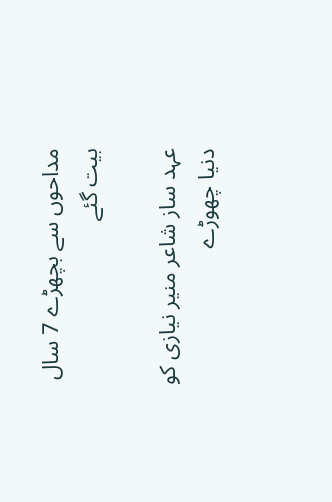مداحوں سے بچھڑے 7 سال بیت گئے

عہد ساز شاعر منیر نیازی کو دنیا چھوڑے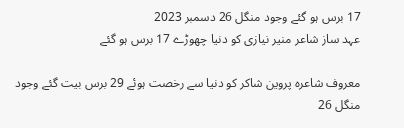17 برس ہو گئے وجود منگل 26 دسمبر 2023
عہد ساز شاعر منیر نیازی کو دنیا چھوڑے 17 برس ہو گئے

معروف شاعرہ پروین شاکر کو دنیا سے رخصت ہوئے 29 برس بیت گئے وجود منگل 26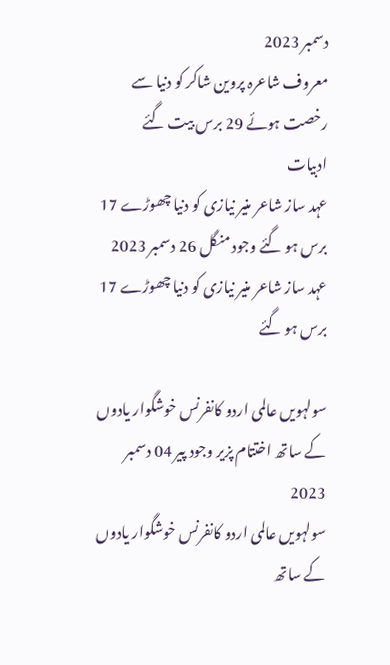دسمبر 2023
معروف شاعرہ پروین شاکر کو دنیا سے رخصت ہوئے 29 برس بیت گئے
ادبیات
عہد ساز شاعر منیر نیازی کو دنیا چھوڑے 17 برس ہو گئے وجود منگل 26 دسمبر 2023
عہد ساز شاعر منیر نیازی کو دنیا چھوڑے 17 برس ہو گئے

سولہویں عالمی اردو کانفرنس خوشگوار یادوں کے ساتھ اختتام پزیر وجود پیر 04 دسمبر 2023
سولہویں عالمی اردو کانفرنس خوشگوار یادوں کے ساتھ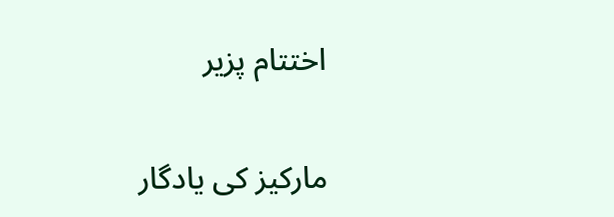اختتام پزیر

مارکیز کی یادگار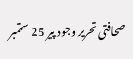صحافتی تحریر وجود پیر 25 ستمبر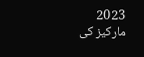2023
مارکیز کی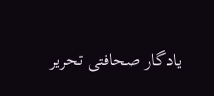یادگار صحافتی تحریر